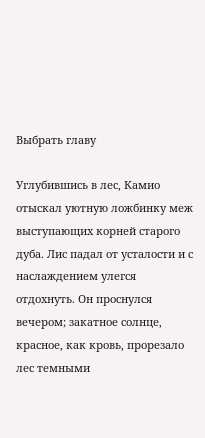Выбрать главу

Углубившись в лес, Камио отыскал уютную ложбинку меж выступающих корней старого дуба. Лис падал от усталости и с наслаждением улегся отдохнуть. Он проснулся вечером; закатное солнце, красное, как кровь, прорезало лес темными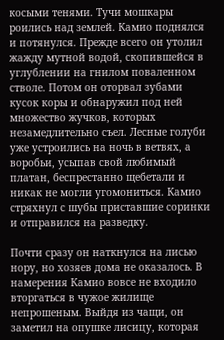косыми тенями. Тучи мошкары роились над землей. Камио поднялся и потянулся. Прежде всего он утолил жажду мутной водой, скопившейся в углублении на гнилом поваленном стволе. Потом он оторвал зубами кусок коры и обнаружил под ней множество жучков, которых незамедлительно съел. Лесные голуби уже устроились на ночь в ветвях, а воробьи, усыпав свой любимый платан, беспрестанно щебетали и никак не могли угомониться. Камио стряхнул с шубы приставшие соринки и отправился на разведку.

Почти сразу он наткнулся на лисью нору, но хозяев дома не оказалось. В намерения Камио вовсе не входило вторгаться в чужое жилище непрошеным. Выйдя из чащи, он заметил на опушке лисицу, которая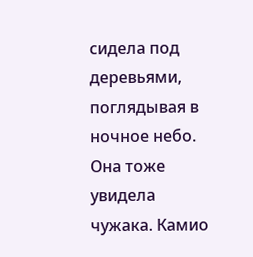сидела под деревьями, поглядывая в ночное небо. Она тоже увидела чужака. Камио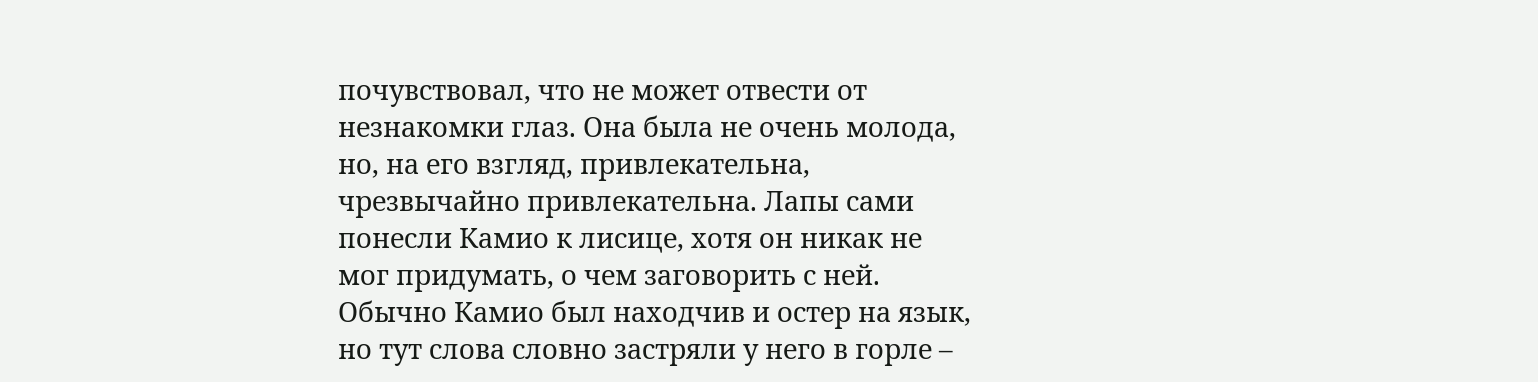почувствовал, что не может отвести от незнакомки глаз. Она была не очень молода, но, на его взгляд, привлекательна, чрезвычайно привлекательна. Лапы сами понесли Камио к лисице, хотя он никак не мог придумать, о чем заговорить с ней. Обычно Камио был находчив и остер на язык, но тут слова словно застряли у него в горле –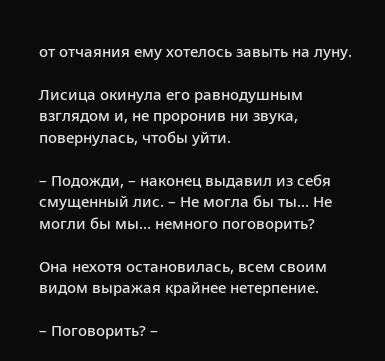от отчаяния ему хотелось завыть на луну.

Лисица окинула его равнодушным взглядом и, не проронив ни звука, повернулась, чтобы уйти.

– Подожди, – наконец выдавил из себя смущенный лис. – Не могла бы ты… Не могли бы мы… немного поговорить?

Она нехотя остановилась, всем своим видом выражая крайнее нетерпение.

– Поговорить? –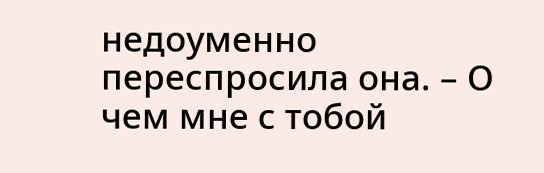недоуменно переспросила она. – О чем мне с тобой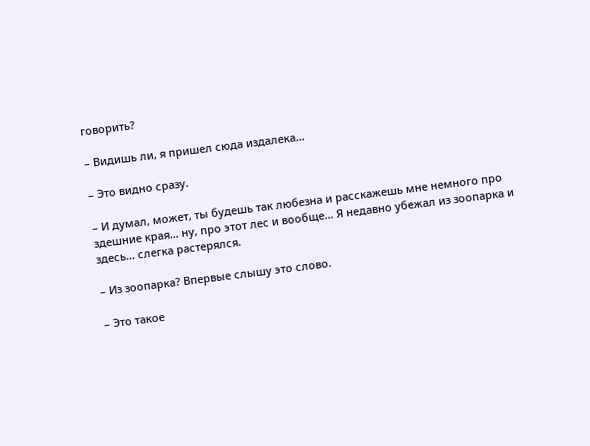говорить?

– Видишь ли, я пришел сюда издалека…

– Это видно сразу.

– И думал, может, ты будешь так любезна и расскажешь мне немного про здешние края… ну, про этот лес и вообще… Я недавно убежал из зоопарка и здесь… слегка растерялся.

– Из зоопарка? Впервые слышу это слово.

– Это такое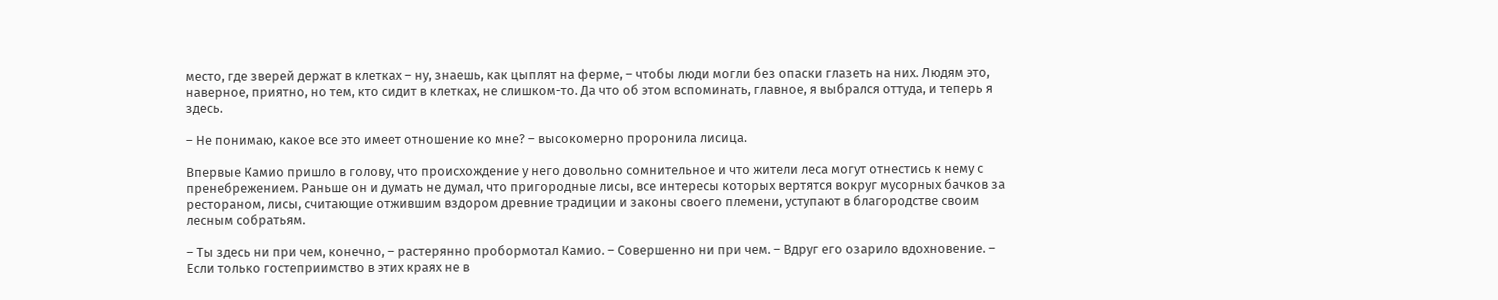место, где зверей держат в клетках – ну, знаешь, как цыплят на ферме, – чтобы люди могли без опаски глазеть на них. Людям это, наверное, приятно, но тем, кто сидит в клетках, не слишком-то. Да что об этом вспоминать, главное, я выбрался оттуда, и теперь я здесь.

– Не понимаю, какое все это имеет отношение ко мне? – высокомерно проронила лисица.

Впервые Камио пришло в голову, что происхождение у него довольно сомнительное и что жители леса могут отнестись к нему с пренебрежением. Раньше он и думать не думал, что пригородные лисы, все интересы которых вертятся вокруг мусорных бачков за рестораном, лисы, считающие отжившим вздором древние традиции и законы своего племени, уступают в благородстве своим лесным собратьям.

– Ты здесь ни при чем, конечно, – растерянно пробормотал Камио. – Совершенно ни при чем. – Вдруг его озарило вдохновение. – Если только гостеприимство в этих краях не в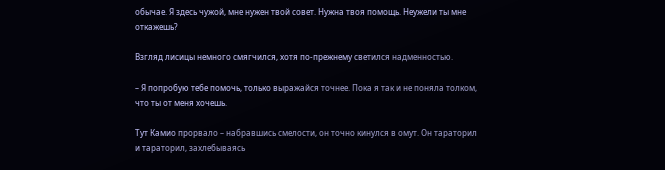обычае. Я здесь чужой, мне нужен твой совет. Нужна твоя помощь. Неужели ты мне откажешь?

Взгляд лисицы немного смягчился, хотя по-прежнему светился надменностью.

– Я попробую тебе помочь, только выражайся точнее. Пока я так и не поняла толком, что ты от меня хочешь.

Тут Камио прорвало – набравшись смелости, он точно кинулся в омут. Он тараторил и тараторил, захлебываясь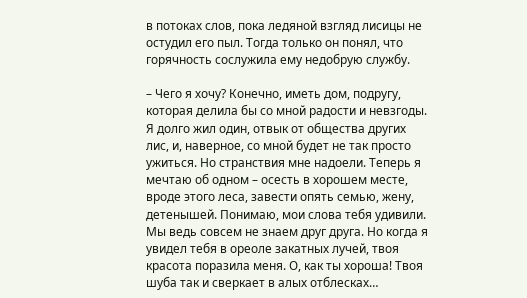в потоках слов, пока ледяной взгляд лисицы не остудил его пыл. Тогда только он понял, что горячность сослужила ему недобрую службу.

– Чего я хочу? Конечно, иметь дом, подругу, которая делила бы со мной радости и невзгоды. Я долго жил один, отвык от общества других лис, и, наверное, со мной будет не так просто ужиться. Но странствия мне надоели. Теперь я мечтаю об одном – осесть в хорошем месте, вроде этого леса, завести опять семью, жену, детенышей. Понимаю, мои слова тебя удивили. Мы ведь совсем не знаем друг друга. Но когда я увидел тебя в ореоле закатных лучей, твоя красота поразила меня. О, как ты хороша! Твоя шуба так и сверкает в алых отблесках…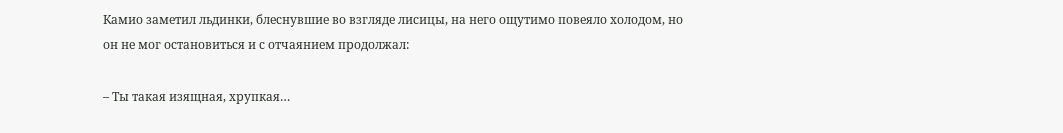Камио заметил льдинки, блеснувшие во взгляде лисицы, на него ощутимо повеяло холодом, но он не мог остановиться и с отчаянием продолжал:

– Ты такая изящная, хрупкая…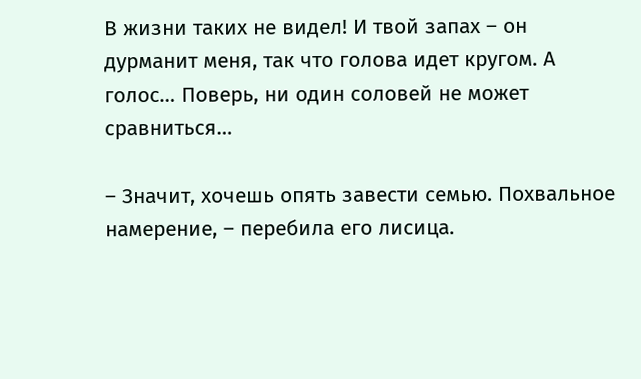В жизни таких не видел! И твой запах – он дурманит меня, так что голова идет кругом. А голос… Поверь, ни один соловей не может сравниться…

– Значит, хочешь опять завести семью. Похвальное намерение, – перебила его лисица.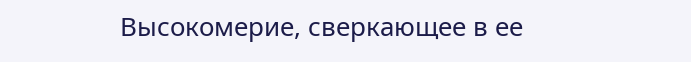Высокомерие, сверкающее в ее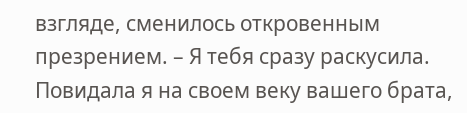взгляде, сменилось откровенным презрением. – Я тебя сразу раскусила. Повидала я на своем веку вашего брата,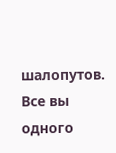шалопутов. Все вы одного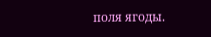поля ягоды.